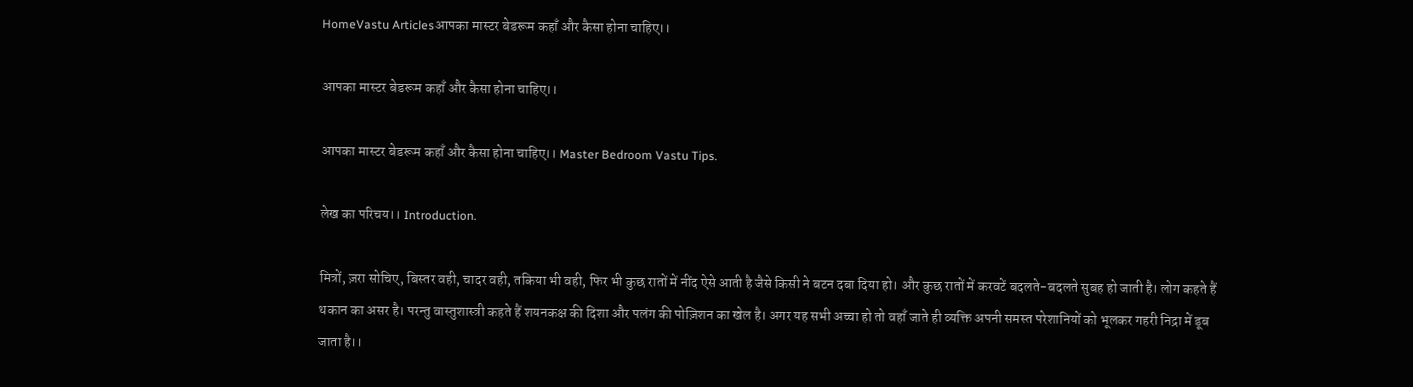HomeVastu Articlesआपका मास्टर बेडरूम कहाँ और कैसा होना चाहिए।।

आपका मास्टर बेडरूम कहाँ और कैसा होना चाहिए।।

आपका मास्टर बेडरूम कहाँ और कैसा होना चाहिए।। Master Bedroom Vastu Tips.

लेख का परिचय।। Introduction.

मित्रों, ज़रा सोचिए, बिस्तर वही, चादर वही, तकिया भी वही, फिर भी कुछ रातों में नींद ऐसे आती है जैसे किसी ने बटन दबा दिया हो। और कुछ रातों में करवटें बदलते-बदलते सुबह हो जाती है। लोग कहते हैं थकान का असर है। परन्तु वास्तुशास्त्री कहते हैं शयनकक्ष की दिशा और पलंग की पोज़िशन का खेल है। अगर यह सभी अच्चा हो तो वहाँ जाते ही व्यक्ति अपनी समस्त परेशानियों को भूलकर गहरी निद्रा में डूब जाता है।।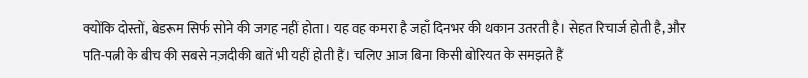क्योंकि दोस्तों, बेडरूम सिर्फ सोने की जगह नहीं होता। यह वह कमरा है जहाँ दिनभर की थकान उतरती है। सेहत रिचार्ज होती है, और पति-पत्नी के बीच की सबसे नज़दीकी बातें भी यहीं होती हैं। चलिए आज बिना किसी बोरियत के समझते हैं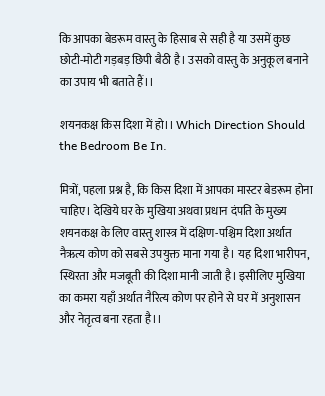कि आपका बेडरूम वास्तु के हिसाब से सही है या उसमें कुछ छोटी-मोटी गड़बड़ छिपी बैठी है। उसको वास्तु के अनुकूल बनाने का उपाय भी बताते हैं।।

शयनकक्ष किस दिशा में हो।। Which Direction Should the Bedroom Be In.

मित्रों, पहला प्रश्न है, कि किस दिशा में आपका मास्टर बेडरूम होना चाहिए। देखिये घर के मुखिया अथवा प्रधान दंपति के मुख्य शयनकक्ष के लिए वास्तु शास्त्र में दक्षिण-पश्चिम दिशा अर्थात नैऋत्य कोण को सबसे उपयुक्त माना गया है। यह दिशा भारीपन, स्थिरता और मजबूती की दिशा मानी जाती है। इसीलिए मुखिया का कमरा यहाँ अर्थात नैरित्य कोण पर होने से घर में अनुशासन और नेतृत्व बना रहता है।।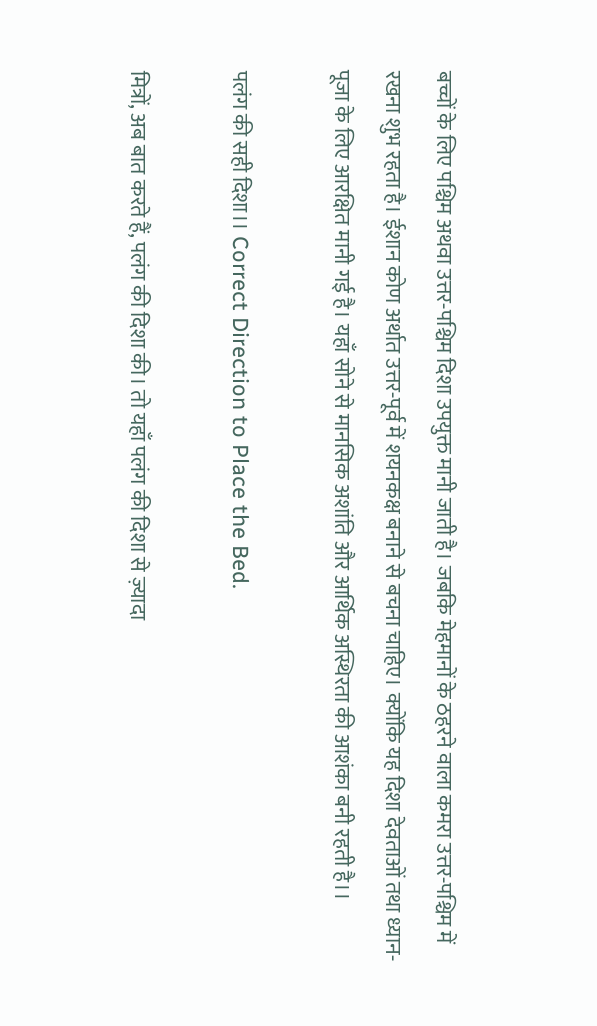बच्चों के लिए पश्चिम अथवा उत्तर-पश्चिम दिशा उपयुक्त मानी जाती है। जबकि मेहमानों के ठहरने वाला कमरा उत्तर-पश्चिम में रखना शुभ रहता है। ईशान कोण अर्थात उत्तर-पूर्व में शयनकक्ष बनाने से बचना चाहिए। क्योंकि यह दिशा देवताओं तथा ध्यान-पूजा के लिए आरक्षित मानी गई है। यहाँ सोने से मानसिक अशांति और आर्थिक अस्थिरता की आशंका बनी रहती है।।

पलंग की सही दिशा।। Correct Direction to Place the Bed.

मित्रों, अब बात करते हैं, पलंग की दिशा की। तो यहाँ पलंग की दिशा से ज़्यादा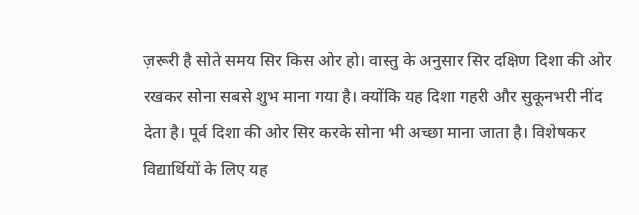ज़रूरी है सोते समय सिर किस ओर हो। वास्तु के अनुसार सिर दक्षिण दिशा की ओर रखकर सोना सबसे शुभ माना गया है। क्योंकि यह दिशा गहरी और सुकूनभरी नींद देता है। पूर्व दिशा की ओर सिर करके सोना भी अच्छा माना जाता है। विशेषकर विद्यार्थियों के लिए यह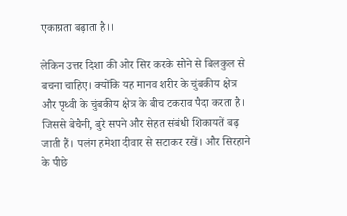एकाग्रता बढ़ाता है।।

लेकिन उत्तर दिशा की ओर सिर करके सोने से बिलकुल से बचना चाहिए। क्योंकि यह मानव शरीर के चुंबकीय क्षेत्र और पृथ्वी के चुंबकीय क्षेत्र के बीच टकराव पैदा करता है। जिससे बेचैनी, बुरे सपने और सेहत संबंधी शिकायतें बढ़ जाती हैं। पलंग हमेशा दीवार से सटाकर रखें। और सिरहाने के पीछे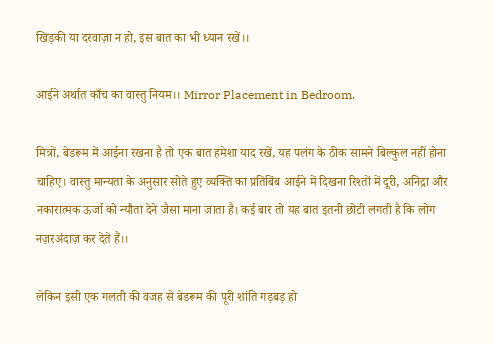खिड़की या दरवाज़ा न हो, इस बात का भी ध्यान रखें।।

आईने अर्थात काँच का वास्तु नियम।। Mirror Placement in Bedroom.

मित्रों, बेडरूम में आईना रखना है तो एक बात हमेशा याद रखें, यह पलंग के ठीक सामने बिल्कुल नहीं होना चाहिए। वास्तु मान्यता के अनुसार सोते हुए व्यक्ति का प्रतिबिंब आईने में दिखना रिश्तों में दूरी, अनिद्रा और नकारात्मक ऊर्जा को न्यौता देने जैसा माना जाता है। कई बार तो यह बात इतनी छोटी लगती है कि लोग नज़रअंदाज़ कर देते हैं।।

लेकिन इसी एक गलती की वजह से बेडरूम की पूरी शांति गड़बड़ हो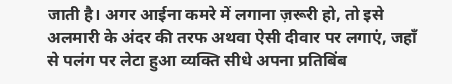जाती है। अगर आईना कमरे में लगाना ज़रूरी हो, तो इसे अलमारी के अंदर की तरफ अथवा ऐसी दीवार पर लगाएं, जहाँ से पलंग पर लेटा हुआ व्यक्ति सीधे अपना प्रतिबिंब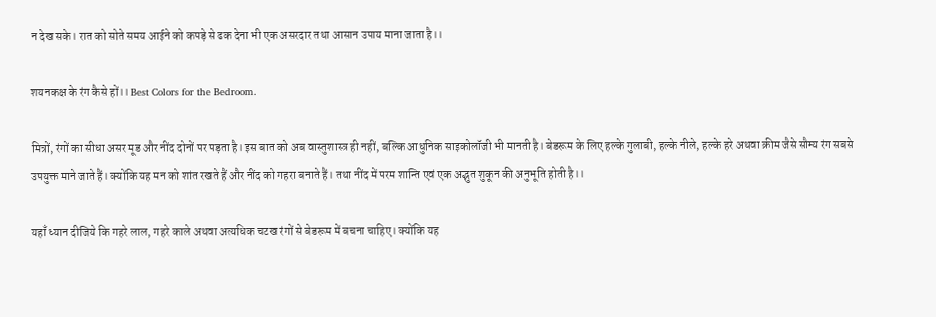न देख सके। रात को सोते समय आईने को कपड़े से ढक देना भी एक असरदार तथा आसान उपाय माना जाता है।।

शयनकक्ष के रंग कैसे हों।। Best Colors for the Bedroom.

मित्रों, रंगों का सीधा असर मूड और नींद दोनों पर पड़ता है। इस बात को अब वास्तुशास्त्र ही नहीं, बल्कि आधुनिक साइकोलॉजी भी मानती है। बेडरूम के लिए हल्के गुलाबी, हल्के नीले, हल्के हरे अथवा क्रीम जैसे सौम्य रंग सबसे उपयुक्त माने जाते हैं। क्योंकि यह मन को शांत रखते हैं और नींद को गहरा बनाते हैं। तथा नींद में परम शान्ति एवं एक अद्भुत शुकून की अनुभूति होती है।।

यहाँ ध्यान दीजिये कि गहरे लाल, गहरे काले अथवा अत्यधिक चटख रंगों से बेडरूम में बचना चाहिए। क्योंकि यह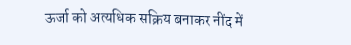ऊर्जा को अत्यधिक सक्रिय बनाकर नींद में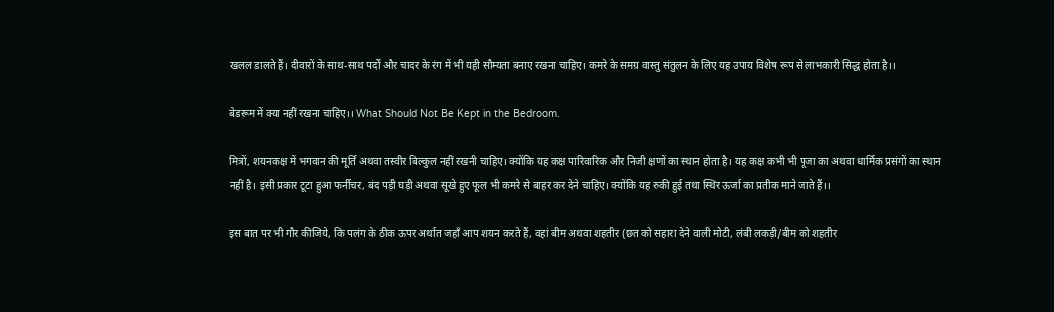खलल डालते हैं। दीवारों के साथ-साथ पर्दों और चादर के रंग में भी यही सौम्यता बनाए रखना चाहिए। कमरे के समग्र वास्तु संतुलन के लिए यह उपाय विशेष रूप से लाभकारी सिद्ध होता है।।

बेडरूम में क्या नहीं रखना चाहिए।। What Should Not Be Kept in the Bedroom.

मित्रों, शयनकक्ष में भगवान की मूर्ति अथवा तस्वीर बिल्कुल नहीं रखनी चाहिए। क्योंकि यह कक्ष पारिवारिक और निजी क्षणों का स्थान होता है। यह कक्ष कभी भी पूजा का अथवा धार्मिक प्रसंगों का स्थान नहीं है। इसी प्रकार टूटा हुआ फर्नीचर, बंद पड़ी घड़ी अथवा सूखे हुए फूल भी कमरे से बाहर कर देने चाहिए। क्योंकि यह रुकी हुई तथा स्थिर ऊर्जा का प्रतीक माने जाते हैं।।

इस बात पर भी गौर कीजिये, कि पलंग के ठीक ऊपर अर्थात जहाँ आप शयन करते हैं, वहां बीम अथवा शहतीर (छत को सहारा देने वाली मोटी, लंबी लकड़ी/बीम को शहतीर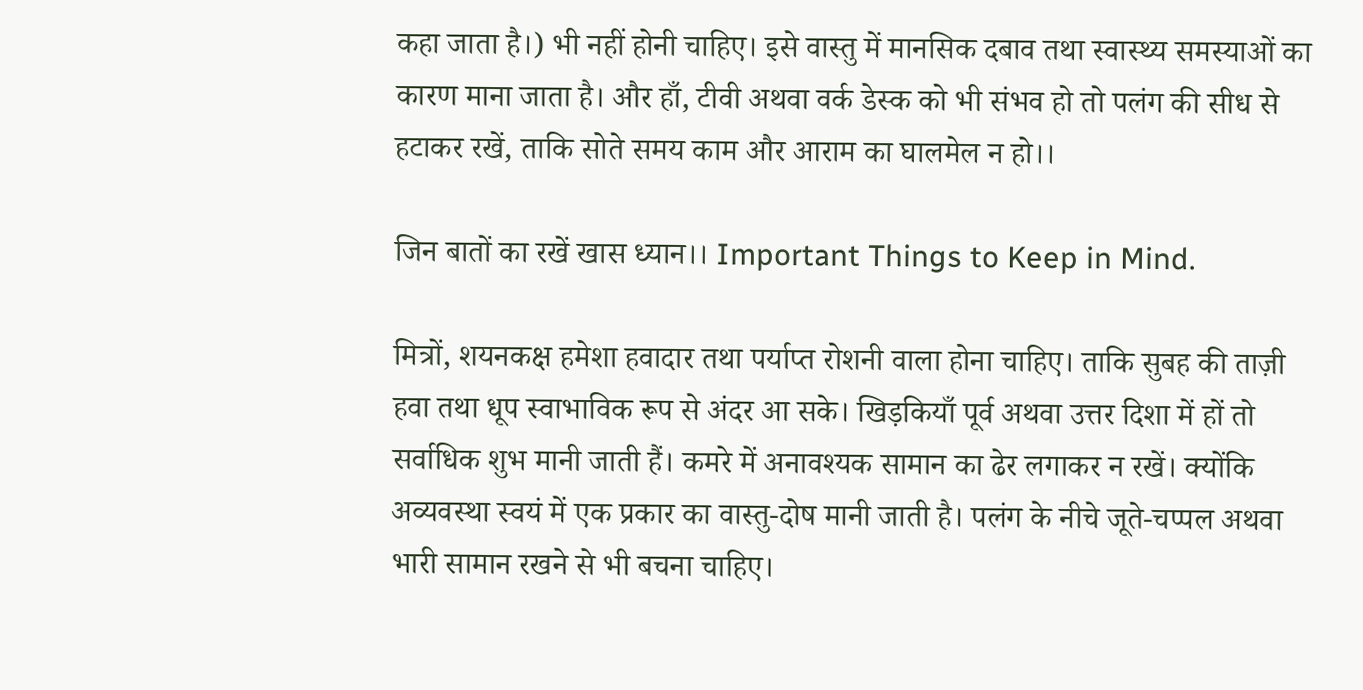कहा जाता है।) भी नहीं होनी चाहिए। इसे वास्तु में मानसिक दबाव तथा स्वास्थ्य समस्याओं का कारण माना जाता है। और हाँ, टीवी अथवा वर्क डेस्क को भी संभव हो तो पलंग की सीध से हटाकर रखें, ताकि सोते समय काम और आराम का घालमेल न हो।।

जिन बातों का रखें खास ध्यान।। Important Things to Keep in Mind.

मित्रों, शयनकक्ष हमेशा हवादार तथा पर्याप्त रोशनी वाला होना चाहिए। ताकि सुबह की ताज़ी हवा तथा धूप स्वाभाविक रूप से अंदर आ सके। खिड़कियाँ पूर्व अथवा उत्तर दिशा में हों तो सर्वाधिक शुभ मानी जाती हैं। कमरे में अनावश्यक सामान का ढेर लगाकर न रखें। क्योंकि अव्यवस्था स्वयं में एक प्रकार का वास्तु-दोष मानी जाती है। पलंग के नीचे जूते-चप्पल अथवा भारी सामान रखने से भी बचना चाहिए।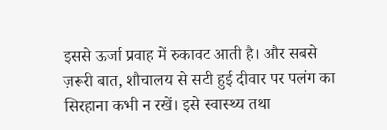इससे ऊर्जा प्रवाह में रुकावट आती है। और सबसे ज़रूरी बात, शौचालय से सटी हुई दीवार पर पलंग का सिरहाना कभी न रखें। इसे स्वास्थ्य तथा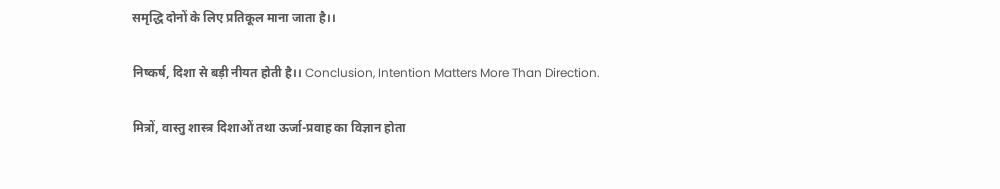समृद्धि दोनों के लिए प्रतिकूल माना जाता है।।

निष्कर्ष, दिशा से बड़ी नीयत होती है।। Conclusion, Intention Matters More Than Direction.

मित्रों, वास्तु शास्त्र दिशाओं तथा ऊर्जा-प्रवाह का विज्ञान होता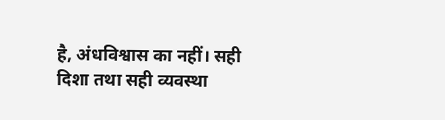है, अंधविश्वास का नहीं। सही दिशा तथा सही व्यवस्था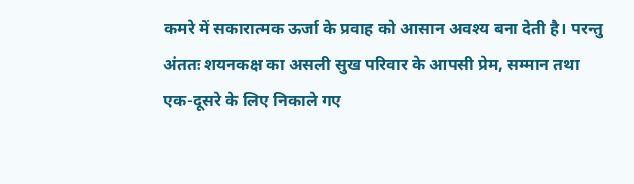कमरे में सकारात्मक ऊर्जा के प्रवाह को आसान अवश्य बना देती है। परन्तु अंततः शयनकक्ष का असली सुख परिवार के आपसी प्रेम, सम्मान तथा एक-दूसरे के लिए निकाले गए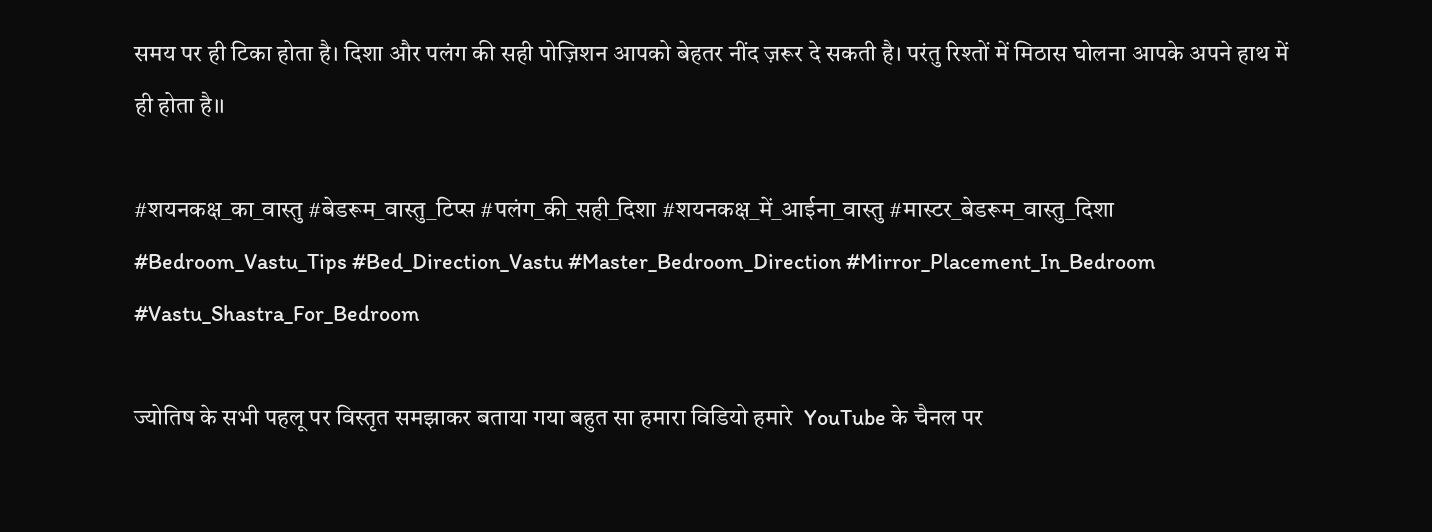समय पर ही टिका होता है। दिशा और पलंग की सही पोज़िशन आपको बेहतर नींद ज़रूर दे सकती है। परंतु रिश्तों में मिठास घोलना आपके अपने हाथ में ही होता है।।

#शयनकक्ष_का_वास्तु #बेडरूम_वास्तु_टिप्स #पलंग_की_सही_दिशा #शयनकक्ष_में_आईना_वास्तु #मास्टर_बेडरूम_वास्तु_दिशा #Bedroom_Vastu_Tips #Bed_Direction_Vastu #Master_Bedroom_Direction #Mirror_Placement_In_Bedroom #Vastu_Shastra_For_Bedroom

ज्योतिष के सभी पहलू पर विस्तृत समझाकर बताया गया बहुत सा हमारा विडियो हमारे  YouTube के चैनल पर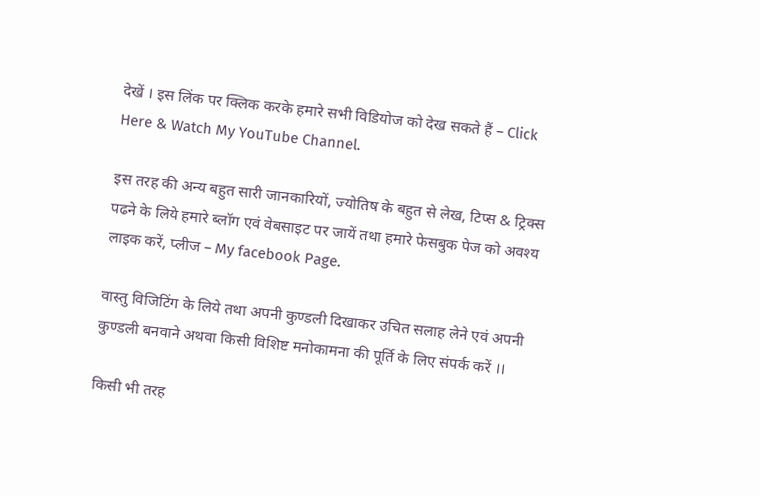देखें । इस लिंक पर क्लिक करके हमारे सभी विडियोज को देख सकते हैं – Click Here & Watch My YouTube Channel.

इस तरह की अन्य बहुत सारी जानकारियों, ज्योतिष के बहुत से लेख, टिप्स & ट्रिक्स पढने के लिये हमारे ब्लॉग एवं वेबसाइट पर जायें तथा हमारे फेसबुक पेज को अवश्य लाइक करें, प्लीज – My facebook Page.

वास्तु विजिटिंग के लिये तथा अपनी कुण्डली दिखाकर उचित सलाह लेने एवं अपनी कुण्डली बनवाने अथवा किसी विशिष्ट मनोकामना की पूर्ति के लिए संपर्क करें ।।

किसी भी तरह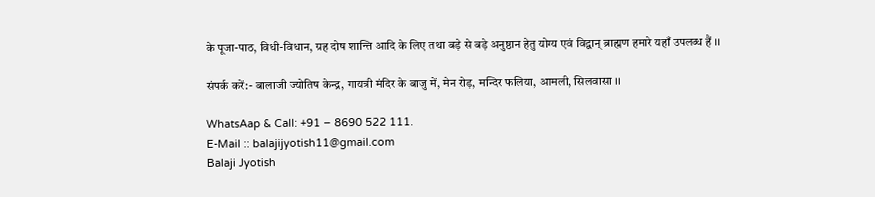के पूजा-पाठ, विधी-विधान, ग्रह दोष शान्ति आदि के लिए तथा बड़े से बड़े अनुष्ठान हेतु योग्य एवं विद्वान् ब्राह्मण हमारे यहाँ उपलब्ध हैं ।।

संपर्क करें:- बालाजी ज्योतिष केन्द्र, गायत्री मंदिर के बाजु में, मेन रोड़, मन्दिर फलिया, आमली, सिलवासा ।।

WhatsAap & Call: +91 – 8690 522 111.
E-Mail :: balajijyotish11@gmail.com
Balaji Jyotish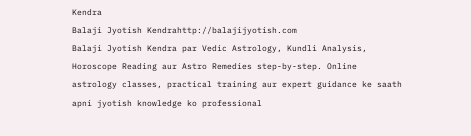Kendra
Balaji Jyotish Kendrahttp://balajijyotish.com
Balaji Jyotish Kendra par Vedic Astrology, Kundli Analysis, Horoscope Reading aur Astro Remedies step-by-step. Online astrology classes, practical training aur expert guidance ke saath apni jyotish knowledge ko professional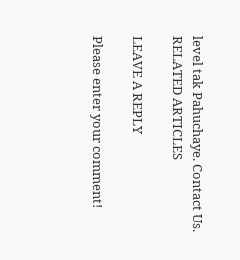level tak Pahuchaye. Contact Us.
RELATED ARTICLES

LEAVE A REPLY

Please enter your comment!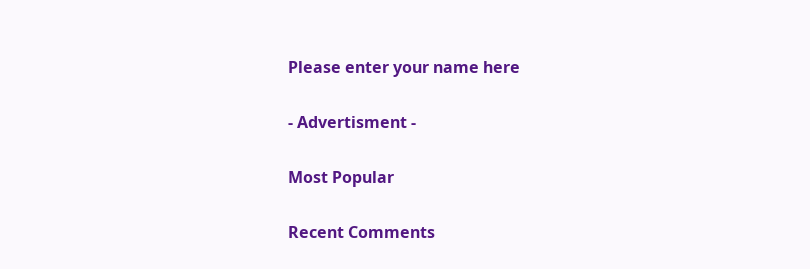Please enter your name here

- Advertisment -

Most Popular

Recent Comments